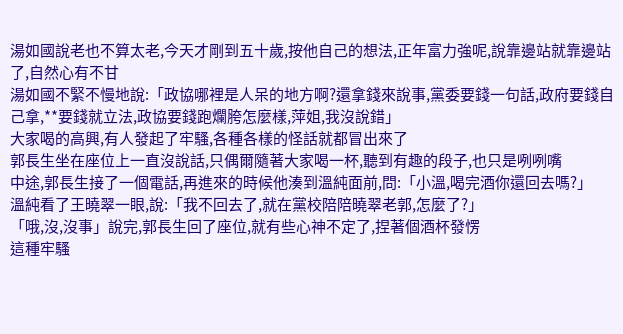湯如國說老也不算太老,今天才剛到五十歲,按他自己的想法,正年富力強呢,說靠邊站就靠邊站了,自然心有不甘
湯如國不緊不慢地說:「政協哪裡是人呆的地方啊?還拿錢來說事,黨委要錢一句話,政府要錢自己拿,**要錢就立法,政協要錢跑爛胯怎麼樣,萍姐,我沒說錯」
大家喝的高興,有人發起了牢騷,各種各樣的怪話就都冒出來了
郭長生坐在座位上一直沒說話,只偶爾隨著大家喝一杯,聽到有趣的段子,也只是咧咧嘴
中途,郭長生接了一個電話,再進來的時候他湊到溫純面前,問:「小溫,喝完酒你還回去嗎?」
溫純看了王曉翠一眼,說:「我不回去了,就在黨校陪陪曉翠老郭,怎麼了?」
「哦,沒,沒事」說完,郭長生回了座位,就有些心神不定了,捏著個酒杯發愣
這種牢騷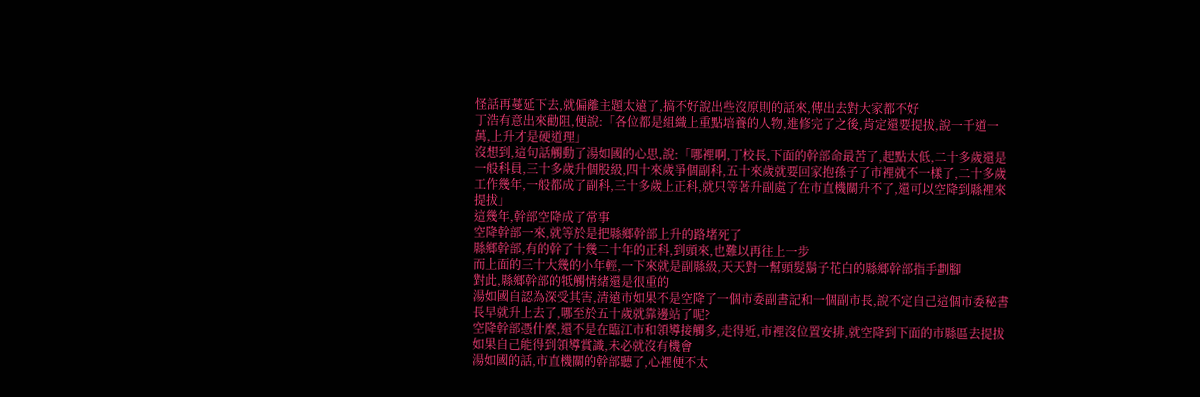怪話再蔓延下去,就偏離主題太遠了,搞不好說出些沒原則的話來,傳出去對大家都不好
丁浩有意出來勸阻,便說:「各位都是組織上重點培養的人物,進修完了之後,肯定還要提拔,說一千道一萬,上升才是硬道理」
沒想到,這句話觸動了湯如國的心思,說:「哪裡啊,丁校長,下面的幹部命最苦了,起點太低,二十多歲還是一般科員,三十多歲升個股級,四十來歲爭個副科,五十來歲就要回家抱孫子了市裡就不一樣了,二十多歲工作幾年,一般都成了副科,三十多歲上正科,就只等著升副處了在市直機關升不了,還可以空降到縣裡來提拔」
這幾年,幹部空降成了常事
空降幹部一來,就等於是把縣鄉幹部上升的路堵死了
縣鄉幹部,有的幹了十幾二十年的正科,到頭來,也難以再往上一步
而上面的三十大幾的小年輕,一下來就是副縣級,天天對一幫頭髮鬍子花白的縣鄉幹部指手劃腳
對此,縣鄉幹部的牴觸情緒還是很重的
湯如國自認為深受其害,清遠市如果不是空降了一個市委副書記和一個副市長,說不定自己這個市委秘書長早就升上去了,哪至於五十歲就靠邊站了呢?
空降幹部憑什麼,還不是在臨江市和領導接觸多,走得近,市裡沒位置安排,就空降到下面的市縣區去提拔如果自己能得到領導賞識,未必就沒有機會
湯如國的話,市直機關的幹部聽了,心裡便不太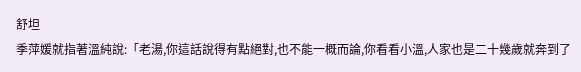舒坦
季萍媛就指著溫純說:「老湯,你這話說得有點絕對,也不能一概而論,你看看小溫,人家也是二十幾歲就奔到了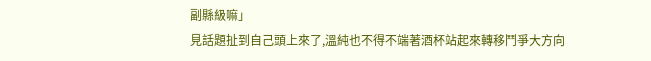副縣級嘛」
見話題扯到自己頭上來了,溫純也不得不端著酒杯站起來轉移鬥爭大方向